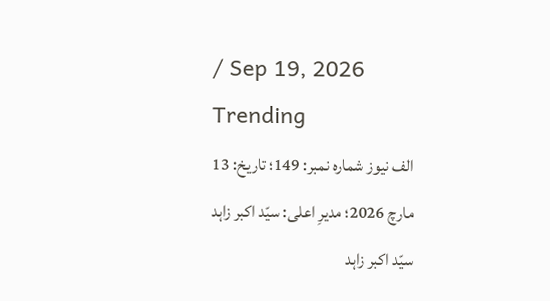/ Sep 19, 2026
Trending
الف نیوز شمارہ نمبر: 149؛ تاریخ: 13 مارچ 2026؛ مدیرِ اعلی: سیّد اکبر زاہد
سیّد اکبر زاہد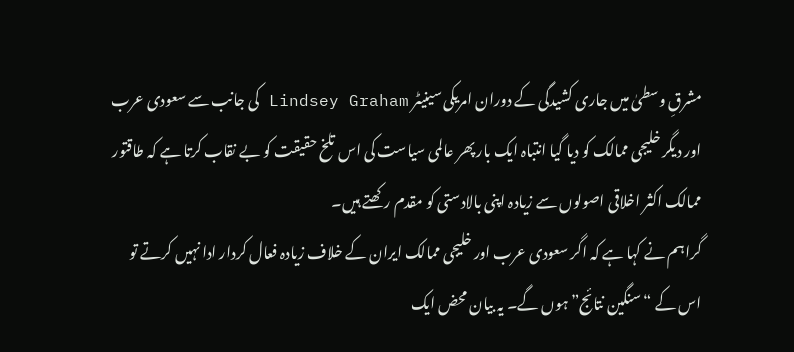مشرقِ وسطیٰ میں جاری کشیدگی کے دوران امریکی سینیٹر Lindsey Graham کی جانب سے سعودی عرب اور دیگر خلیجی ممالک کو دیا گیا انتباہ ایک بار پھر عالمی سیاست کی اس تلخ حقیقت کو بے نقاب کرتا ہے کہ طاقتور ممالک اکثر اخلاقی اصولوں سے زیادہ اپنی بالادستی کو مقدم رکھتے ہیں۔
گراہم نے کہا ہے کہ اگر سعودی عرب اور خلیجی ممالک ایران کے خلاف زیادہ فعال کردار ادا نہیں کرتے تو اس کے “سنگین نتائج” ہوں گے۔ یہ بیان محض ایک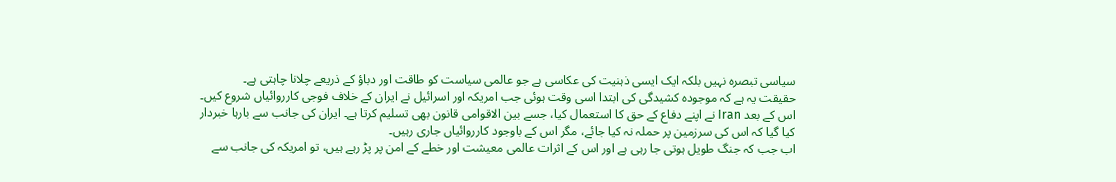سیاسی تبصرہ نہیں بلکہ ایک ایسی ذہنیت کی عکاسی ہے جو عالمی سیاست کو طاقت اور دباؤ کے ذریعے چلانا چاہتی ہے۔
حقیقت یہ ہے کہ موجودہ کشیدگی کی ابتدا اسی وقت ہوئی جب امریکہ اور اسرائیل نے ایران کے خلاف فوجی کارروائیاں شروع کیں۔ اس کے بعد Iran نے اپنے دفاع کے حق کا استعمال کیا، جسے بین الاقوامی قانون بھی تسلیم کرتا ہے۔ ایران کی جانب سے بارہا خبردار کیا گیا کہ اس کی سرزمین پر حملہ نہ کیا جائے، مگر اس کے باوجود کارروائیاں جاری رہیں۔
اب جب کہ جنگ طویل ہوتی جا رہی ہے اور اس کے اثرات عالمی معیشت اور خطے کے امن پر پڑ رہے ہیں، تو امریکہ کی جانب سے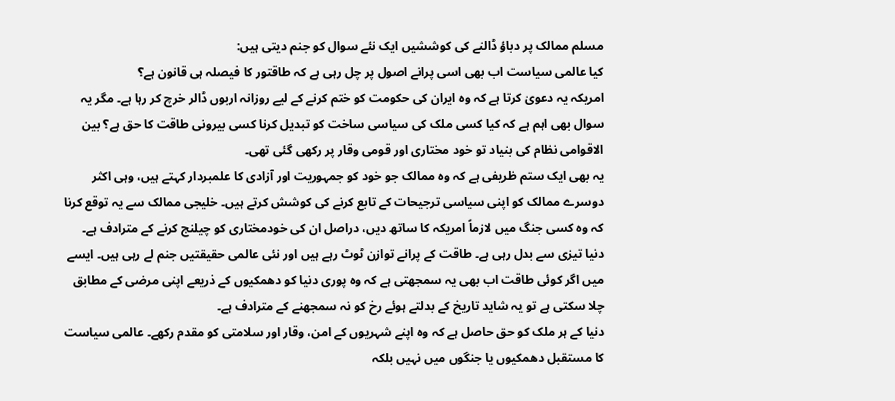مسلم ممالک پر دباؤ ڈالنے کی کوششیں ایک نئے سوال کو جنم دیتی ہیں:
کیا عالمی سیاست اب بھی اسی پرانے اصول پر چل رہی ہے کہ طاقتور کا فیصلہ ہی قانون ہے؟
امریکہ یہ دعویٰ کرتا ہے کہ وہ ایران کی حکومت کو ختم کرنے کے لیے روزانہ اربوں ڈالر خرچ کر رہا ہے۔ مگر یہ سوال بھی اہم ہے کہ کیا کسی ملک کی سیاسی ساخت کو تبدیل کرنا کسی بیرونی طاقت کا حق ہے؟ بین الاقوامی نظام کی بنیاد تو خود مختاری اور قومی وقار پر رکھی گئی تھی۔
یہ بھی ایک ستم ظریفی ہے کہ وہ ممالک جو خود کو جمہوریت اور آزادی کا علمبردار کہتے ہیں، وہی اکثر دوسرے ممالک کو اپنی سیاسی ترجیحات کے تابع کرنے کی کوشش کرتے ہیں۔ خلیجی ممالک سے یہ توقع کرنا کہ وہ کسی جنگ میں لازماً امریکہ کا ساتھ دیں، دراصل ان کی خودمختاری کو چیلنج کرنے کے مترادف ہے۔
دنیا تیزی سے بدل رہی ہے۔ طاقت کے پرانے توازن ٹوٹ رہے ہیں اور نئی عالمی حقیقتیں جنم لے رہی ہیں۔ ایسے میں اگر کوئی طاقت اب بھی یہ سمجھتی ہے کہ وہ پوری دنیا کو دھمکیوں کے ذریعے اپنی مرضی کے مطابق چلا سکتی ہے تو یہ شاید تاریخ کے بدلتے ہوئے رخ کو نہ سمجھنے کے مترادف ہے۔
دنیا کے ہر ملک کو حق حاصل ہے کہ وہ اپنے شہریوں کے امن، وقار اور سلامتی کو مقدم رکھے۔ عالمی سیاست کا مستقبل دھمکیوں یا جنگوں میں نہیں بلکہ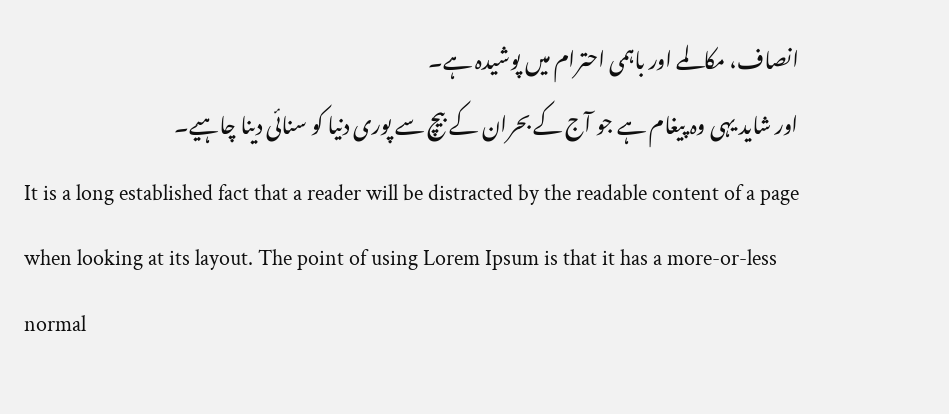انصاف، مکالمے اور باہمی احترام میں پوشیدہ ہے۔
اور شاید یہی وہ پیغام ہے جو آج کے بحران کے بیچ سے پوری دنیا کو سنائی دینا چاہیے۔
It is a long established fact that a reader will be distracted by the readable content of a page when looking at its layout. The point of using Lorem Ipsum is that it has a more-or-less normal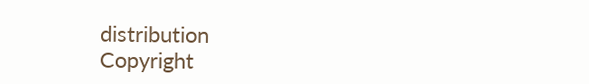distribution
Copyright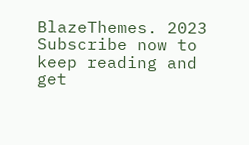BlazeThemes. 2023
Subscribe now to keep reading and get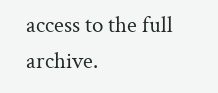access to the full archive.